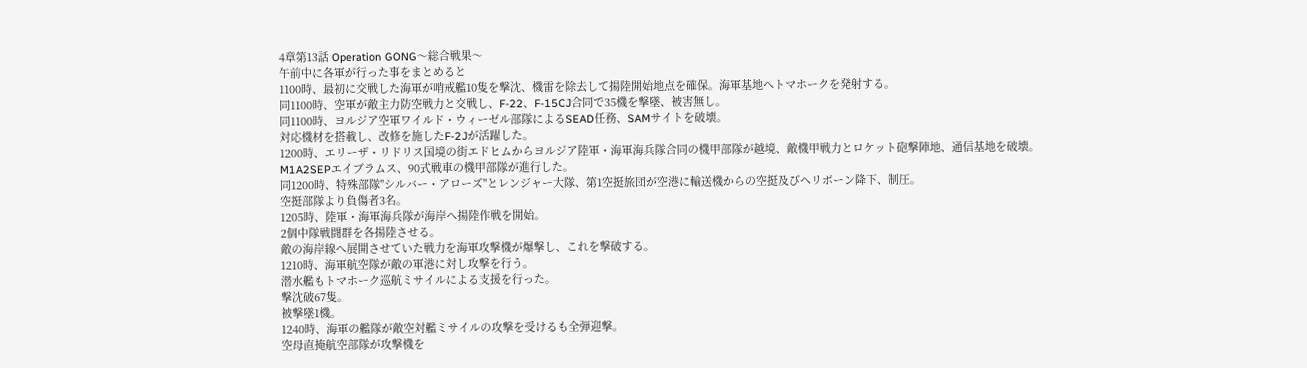4章第13話 Operation GONG〜総合戦果〜
午前中に各軍が行った事をまとめると
1100時、最初に交戦した海軍が哨戒艦10隻を撃沈、機雷を除去して揚陸開始地点を確保。海軍基地へトマホークを発射する。
同1100時、空軍が敵主力防空戦力と交戦し、F-22、F-15CJ合同で35機を撃墜、被害無し。
同1100時、ヨルジア空軍ワイルド・ウィーゼル部隊によるSEAD任務、SAMサイトを破壊。
対応機材を搭載し、改修を施したF-2Jが活躍した。
1200時、エリーザ・リドリス国境の街エドヒムからヨルジア陸軍・海軍海兵隊合同の機甲部隊が越境、敵機甲戦力とロケット砲撃陣地、通信基地を破壊。
M1A2SEPエイブラムス、90式戦車の機甲部隊が進行した。
同1200時、特殊部隊"シルバー・アローズ"とレンジャー大隊、第1空挺旅団が空港に輸送機からの空挺及びヘリボーン降下、制圧。
空挺部隊より負傷者3名。
1205時、陸軍・海軍海兵隊が海岸へ揚陸作戦を開始。
2個中隊戦闘群を各揚陸させる。
敵の海岸線へ展開させていた戦力を海軍攻撃機が爆撃し、これを撃破する。
1210時、海軍航空隊が敵の軍港に対し攻撃を行う。
潜水艦もトマホーク巡航ミサイルによる支援を行った。
撃沈破67隻。
被撃墜1機。
1240時、海軍の艦隊が敵空対艦ミサイルの攻撃を受けるも全弾迎撃。
空母直掩航空部隊が攻撃機を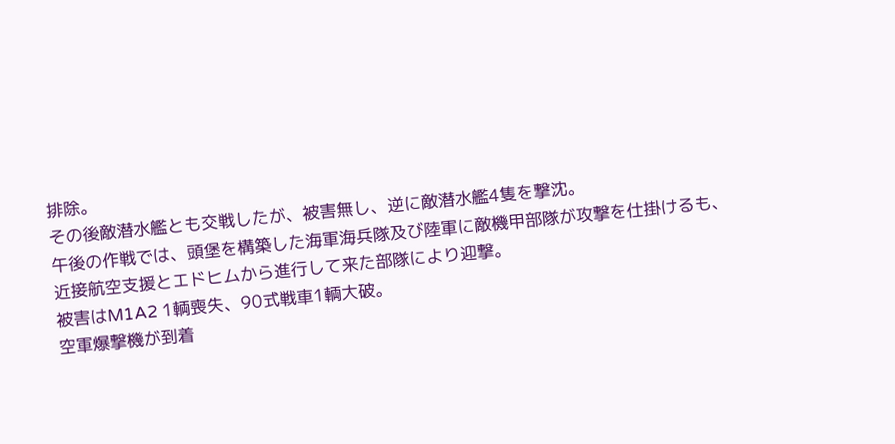排除。
その後敵潜水艦とも交戦したが、被害無し、逆に敵潜水艦4隻を撃沈。
午後の作戦では、頭堡を構築した海軍海兵隊及び陸軍に敵機甲部隊が攻撃を仕掛けるも、近接航空支援とエドヒムから進行して来た部隊により迎撃。
被害はM1A2 1輌喪失、90式戦車1輌大破。
空軍爆撃機が到着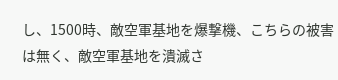し、1500時、敵空軍基地を爆撃機、こちらの被害は無く、敵空軍基地を潰滅さ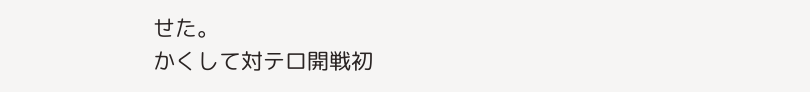せた。
かくして対テロ開戦初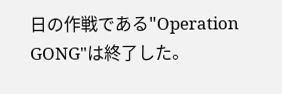日の作戦である"Operation GONG"は終了した。